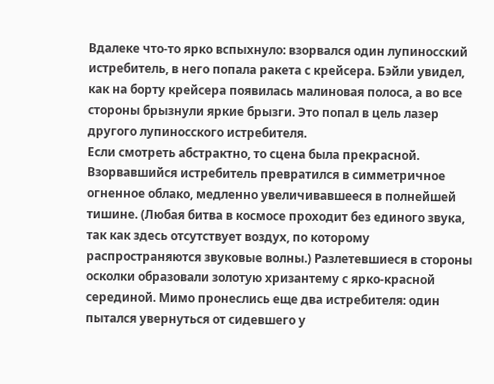Вдалеке что-то ярко вспыхнуло: взорвался один лупиносский истребитель, в него попала ракета с крейсера. Бэйли увидел, как на борту крейсера появилась малиновая полоса, а во все стороны брызнули яркие брызги. Это попал в цель лазер другого лупиносского истребителя.
Если смотреть абстрактно, то сцена была прекрасной. Взорвавшийся истребитель превратился в симметричное огненное облако, медленно увеличивавшееся в полнейшей тишине. (Любая битва в космосе проходит без единого звука, так как здесь отсутствует воздух, по которому распространяются звуковые волны.) Разлетевшиеся в стороны осколки образовали золотую хризантему с ярко-красной серединой. Мимо пронеслись еще два истребителя: один пытался увернуться от сидевшего у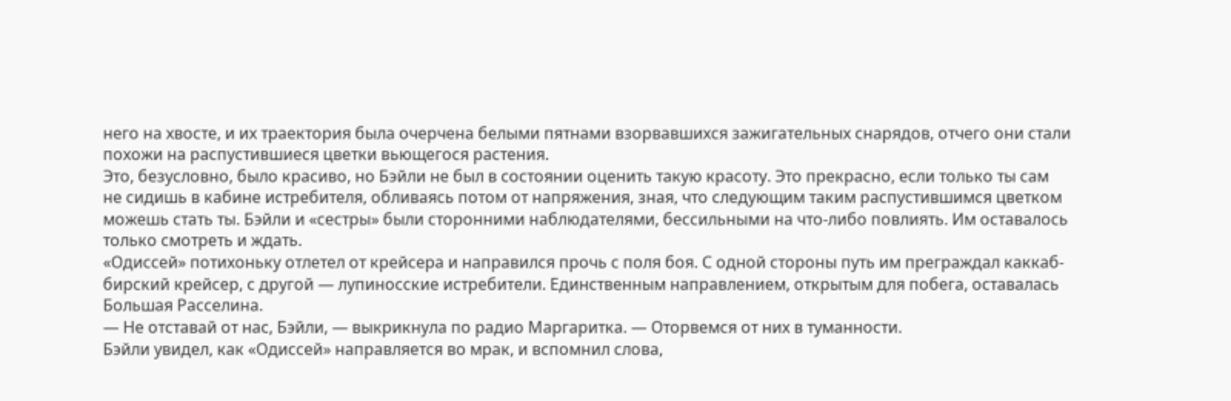него на хвосте, и их траектория была очерчена белыми пятнами взорвавшихся зажигательных снарядов, отчего они стали похожи на распустившиеся цветки вьющегося растения.
Это, безусловно, было красиво, но Бэйли не был в состоянии оценить такую красоту. Это прекрасно, если только ты сам не сидишь в кабине истребителя, обливаясь потом от напряжения, зная, что следующим таким распустившимся цветком можешь стать ты. Бэйли и «сестры» были сторонними наблюдателями, бессильными на что-либо повлиять. Им оставалось только смотреть и ждать.
«Одиссей» потихоньку отлетел от крейсера и направился прочь с поля боя. С одной стороны путь им преграждал каккаб-бирский крейсер, с другой — лупиносские истребители. Единственным направлением, открытым для побега, оставалась Большая Расселина.
— Не отставай от нас, Бэйли, — выкрикнула по радио Маргаритка. — Оторвемся от них в туманности.
Бэйли увидел, как «Одиссей» направляется во мрак, и вспомнил слова,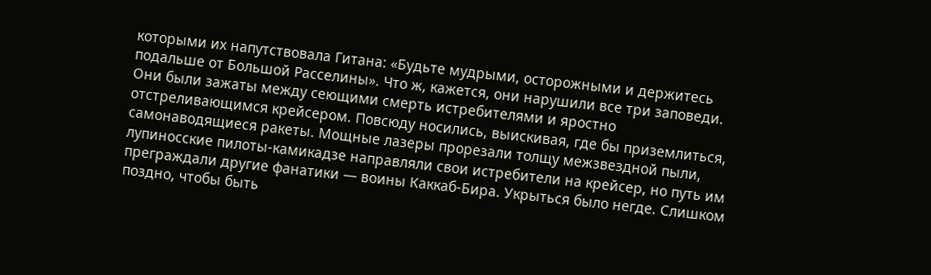которыми их напутствовала Гитана: «Будьте мудрыми, осторожными и держитесь подальше от Большой Расселины». Что ж, кажется, они нарушили все три заповеди.
Они были зажаты между сеющими смерть истребителями и яростно отстреливающимся крейсером. Повсюду носились, выискивая, где бы приземлиться, самонаводящиеся ракеты. Мощные лазеры прорезали толщу межзвездной пыли, лупиносские пилоты-камикадзе направляли свои истребители на крейсер, но путь им преграждали другие фанатики — воины Каккаб-Бира. Укрыться было негде. Слишком поздно, чтобы быть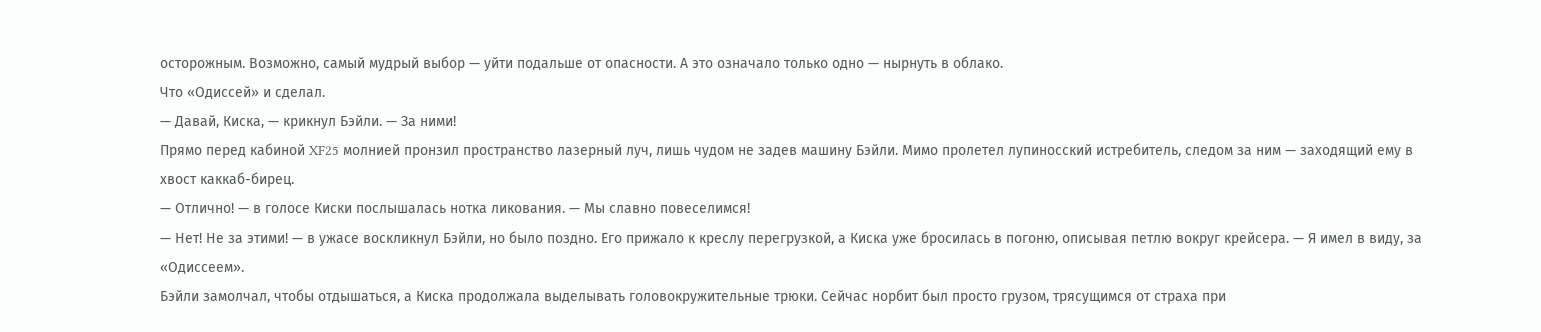осторожным. Возможно, самый мудрый выбор — уйти подальше от опасности. А это означало только одно — нырнуть в облако.
Что «Одиссей» и сделал.
— Давай, Киска, — крикнул Бэйли. — За ними!
Прямо перед кабиной XF25 молнией пронзил пространство лазерный луч, лишь чудом не задев машину Бэйли. Мимо пролетел лупиносский истребитель, следом за ним — заходящий ему в хвост каккаб-бирец.
— Отлично! — в голосе Киски послышалась нотка ликования. — Мы славно повеселимся!
— Нет! Не за этими! — в ужасе воскликнул Бэйли, но было поздно. Его прижало к креслу перегрузкой, а Киска уже бросилась в погоню, описывая петлю вокруг крейсера. — Я имел в виду, за «Одиссеем».
Бэйли замолчал, чтобы отдышаться, а Киска продолжала выделывать головокружительные трюки. Сейчас норбит был просто грузом, трясущимся от страха при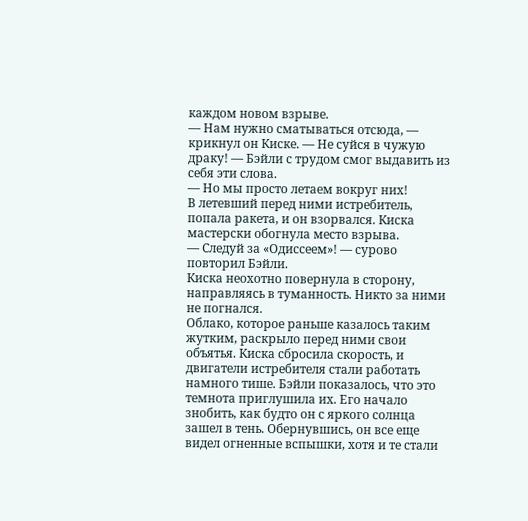каждом новом взрыве.
— Нам нужно сматываться отсюда, — крикнул он Киске. — Не суйся в чужую драку! — Бэйли с трудом смог выдавить из себя эти слова.
— Но мы просто летаем вокруг них!
В летевший перед ними истребитель, попала ракета, и он взорвался. Киска мастерски обогнула место взрыва.
— Следуй за «Одиссеем»! — сурово повторил Бэйли.
Киска неохотно повернула в сторону, направляясь в туманность. Никто за ними не погнался.
Облако, которое раньше казалось таким жутким, раскрыло перед ними свои объятья. Киска сбросила скорость, и двигатели истребителя стали работать намного тише. Бэйли показалось, что это темнота приглушила их. Его начало знобить, как будто он с яркого солнца зашел в тень. Обернувшись, он все еще видел огненные вспышки, хотя и те стали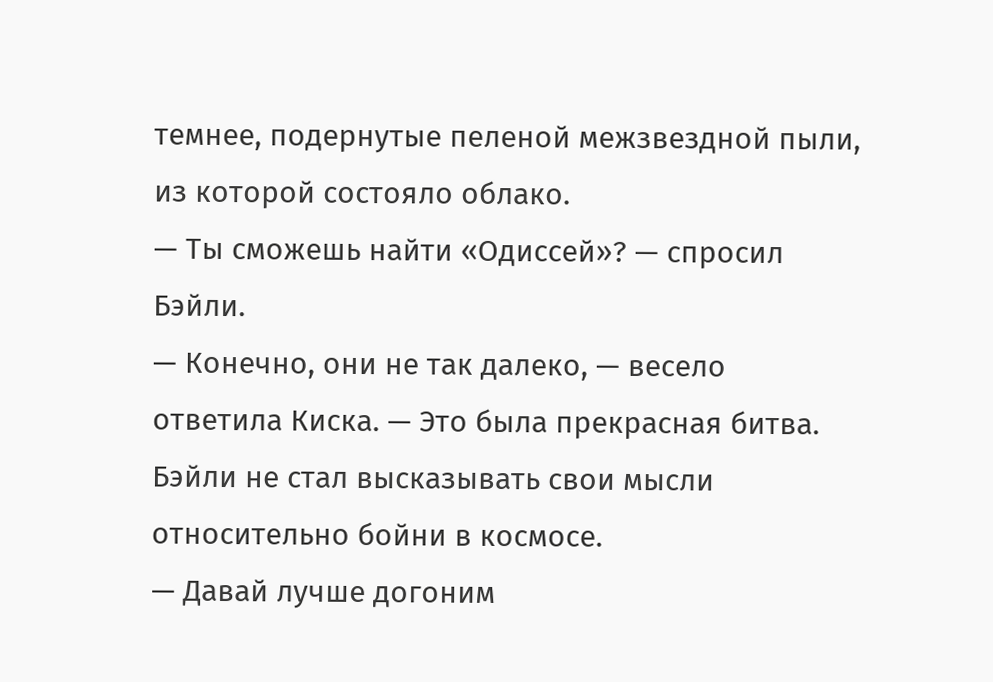темнее, подернутые пеленой межзвездной пыли, из которой состояло облако.
— Ты сможешь найти «Одиссей»? — спросил Бэйли.
— Конечно, они не так далеко, — весело ответила Киска. — Это была прекрасная битва.
Бэйли не стал высказывать свои мысли относительно бойни в космосе.
— Давай лучше догоним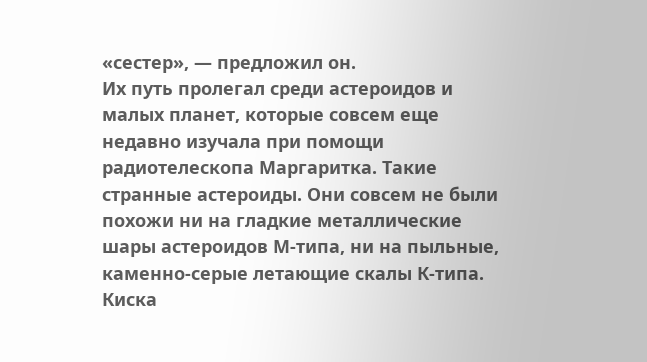«сестер», — предложил он.
Их путь пролегал среди астероидов и малых планет, которые совсем еще недавно изучала при помощи радиотелескопа Маргаритка. Такие странные астероиды. Они совсем не были похожи ни на гладкие металлические шары астероидов М-типа, ни на пыльные, каменно-серые летающие скалы К-типа. Киска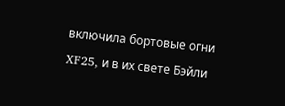включила бортовые огни XF25, и в их свете Бэйли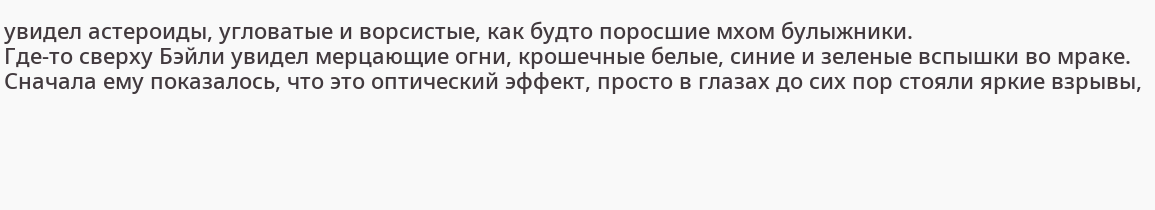увидел астероиды, угловатые и ворсистые, как будто поросшие мхом булыжники.
Где-то сверху Бэйли увидел мерцающие огни, крошечные белые, синие и зеленые вспышки во мраке. Сначала ему показалось, что это оптический эффект, просто в глазах до сих пор стояли яркие взрывы,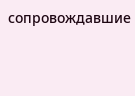сопровождавшие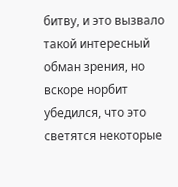битву, и это вызвало такой интересный обман зрения, но вскоре норбит убедился, что это светятся некоторые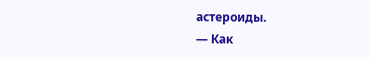астероиды.
— Как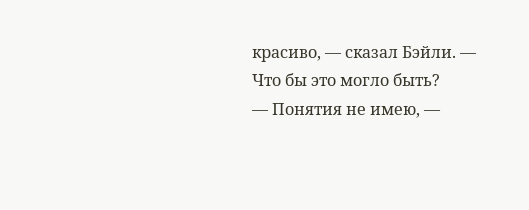красиво, — сказал Бэйли. — Что бы это могло быть?
— Понятия не имею, —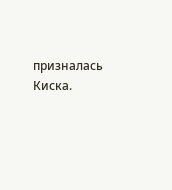призналась Киска.